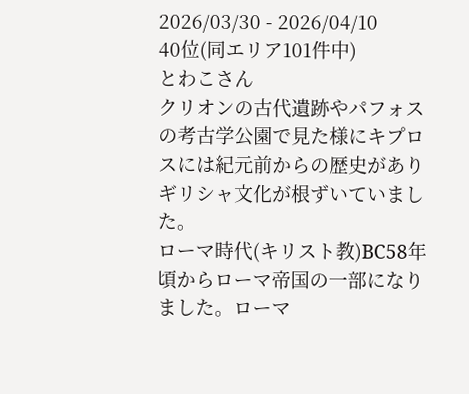2026/03/30 - 2026/04/10
40位(同エリア101件中)
とわこさん
クリオンの古代遺跡やパフォスの考古学公園で見た様にキプロスには紀元前からの歴史がありギリシャ文化が根ずいていました。
ローマ時代(キリスト教)BC58年頃からローマ帝国の一部になりました。ローマ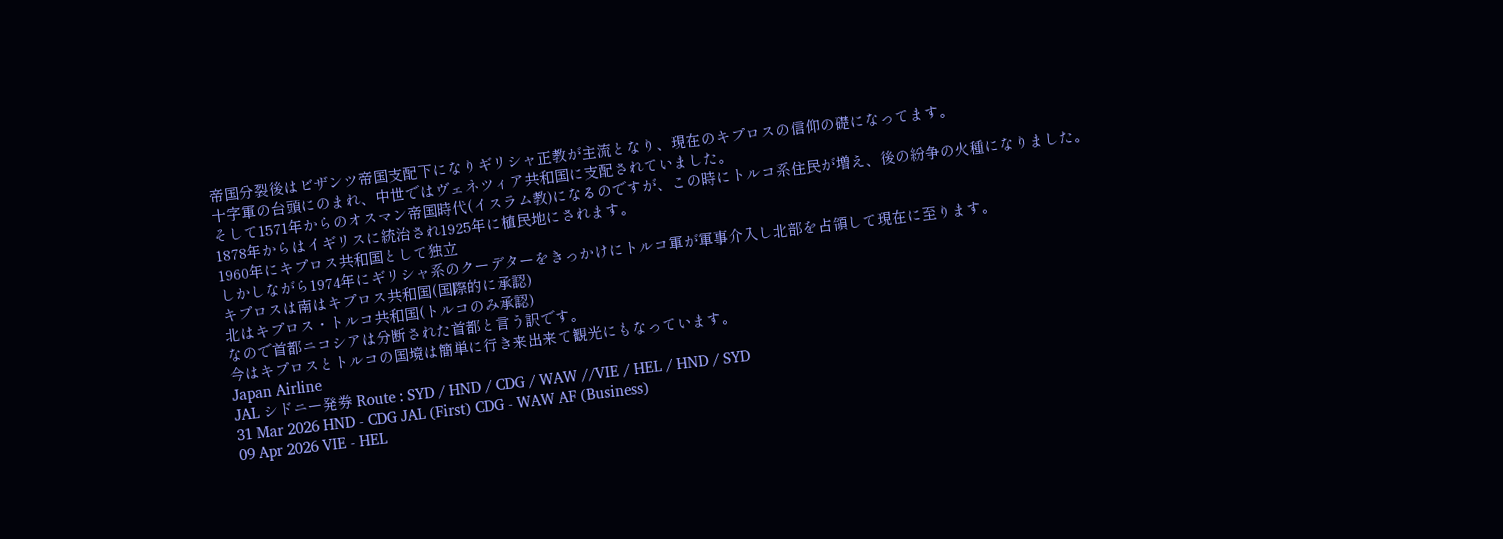帝国分裂後はビザンツ帝国支配下になりギリシャ正教が主流となり、現在のキプロスの信仰の礎になってます。
十字軍の台頭にのまれ、中世ではヴェネツィア共和国に支配されていました。
そして1571年からのオスマン帝国時代(イスラム教)になるのですが、この時にトルコ系住民が増え、後の紛争の火種になりました。
1878年からはイギリスに統治され1925年に植民地にされます。
1960年にキプロス共和国として独立
しかしながら1974年にギリシャ系のクーデターをきっかけにトルコ軍が軍事介入し北部を占領して現在に至ります。
キプロスは南はキプロス共和国(国際的に承認)
北はキプロス・トルコ共和国(トルコのみ承認)
なので首都ニコシアは分断された首都と言う訳です。
今はキプロスとトルコの国境は簡単に行き来出来て観光にもなっています。
Japan Airline
JAL シドニー発券 Route : SYD / HND / CDG / WAW //VIE / HEL / HND / SYD
31 Mar 2026 HND - CDG JAL (First) CDG - WAW AF (Business)
09 Apr 2026 VIE - HEL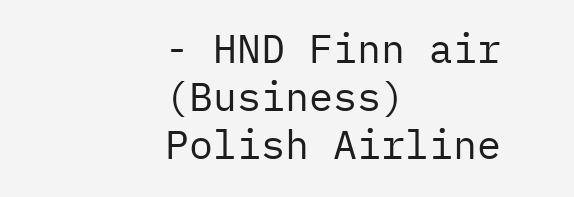- HND Finn air (Business)
Polish Airline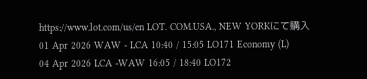https://www.lot.com/us/en LOT. COM.USA., NEW YORKにて購入
01 Apr 2026 WAW - LCA 10:40 / 15:05 LO171 Economy (L)
04 Apr 2026 LCA -WAW 16:05 / 18:40 LO172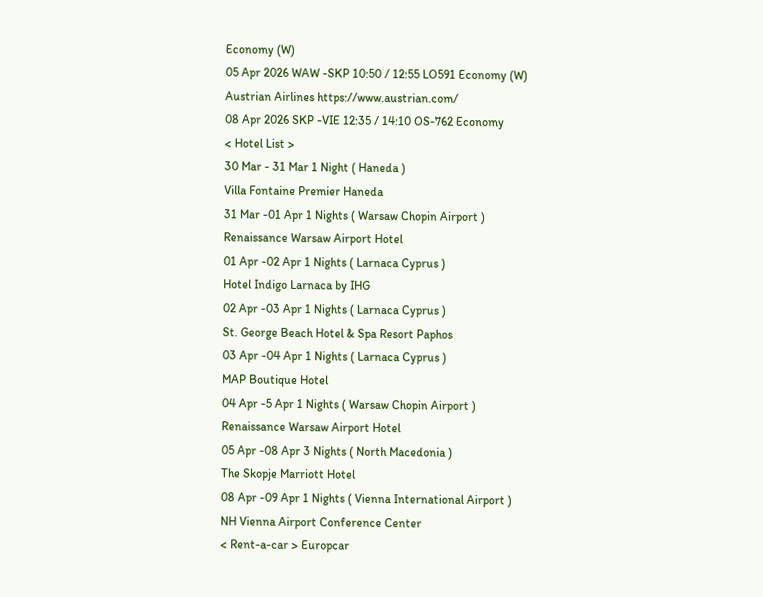Economy (W)
05 Apr 2026 WAW -SKP 10:50 / 12:55 LO591 Economy (W)
Austrian Airlines https://www.austrian.com/
08 Apr 2026 SKP -VIE 12:35 / 14:10 OS-762 Economy
< Hotel List >
30 Mar - 31 Mar 1 Night ( Haneda )
Villa Fontaine Premier Haneda
31 Mar -01 Apr 1 Nights ( Warsaw Chopin Airport )
Renaissance Warsaw Airport Hotel
01 Apr -02 Apr 1 Nights ( Larnaca Cyprus )
Hotel Indigo Larnaca by IHG
02 Apr -03 Apr 1 Nights ( Larnaca Cyprus )
St. George Beach Hotel & Spa Resort Paphos
03 Apr -04 Apr 1 Nights ( Larnaca Cyprus )
MAP Boutique Hotel
04 Apr -5 Apr 1 Nights ( Warsaw Chopin Airport )
Renaissance Warsaw Airport Hotel
05 Apr -08 Apr 3 Nights ( North Macedonia )
The Skopje Marriott Hotel
08 Apr -09 Apr 1 Nights ( Vienna International Airport )
NH Vienna Airport Conference Center
< Rent-a-car > Europcar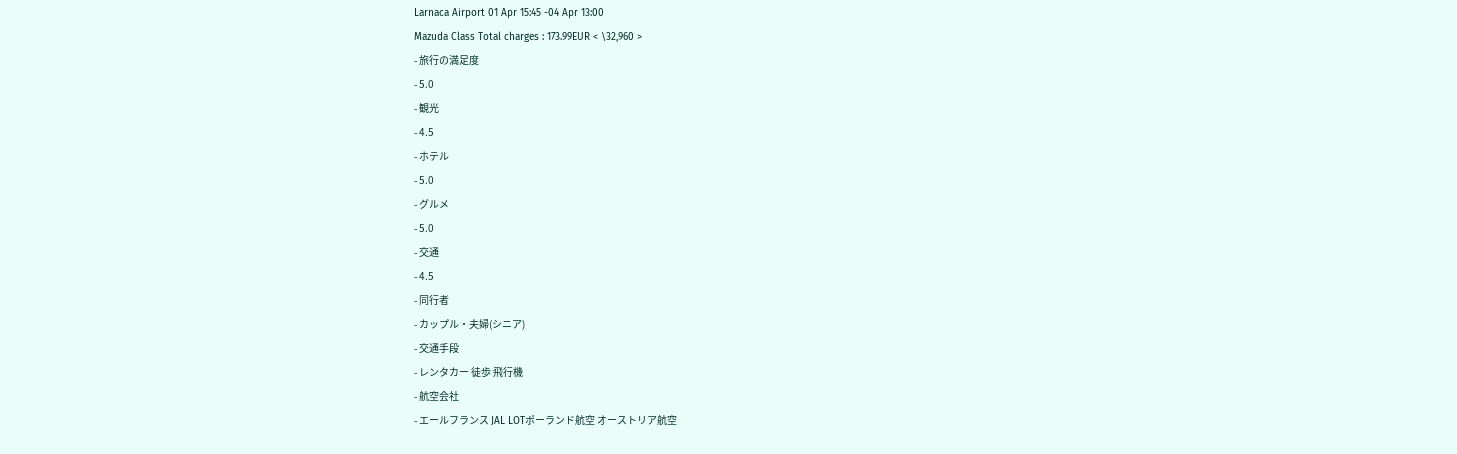Larnaca Airport 01 Apr 15:45 -04 Apr 13:00
Mazuda Class Total charges : 173.99EUR < \32,960 >
- 旅行の満足度
- 5.0
- 観光
- 4.5
- ホテル
- 5.0
- グルメ
- 5.0
- 交通
- 4.5
- 同行者
- カップル・夫婦(シニア)
- 交通手段
- レンタカー 徒歩 飛行機
- 航空会社
- エールフランス JAL LOTポーランド航空 オーストリア航空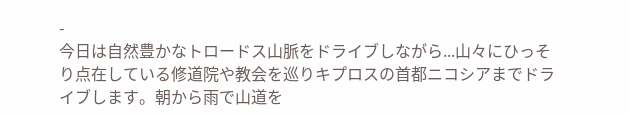-
今日は自然豊かなトロードス山脈をドライブしながら...山々にひっそり点在している修道院や教会を巡りキプロスの首都ニコシアまでドライブします。朝から雨で山道を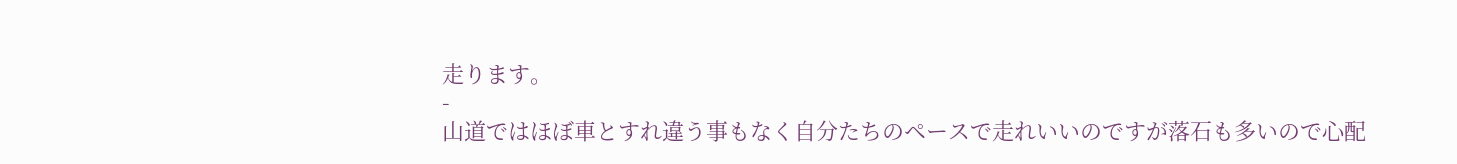走ります。
-
山道ではほぼ車とすれ違う事もなく自分たちのペースで走れいいのですが落石も多いので心配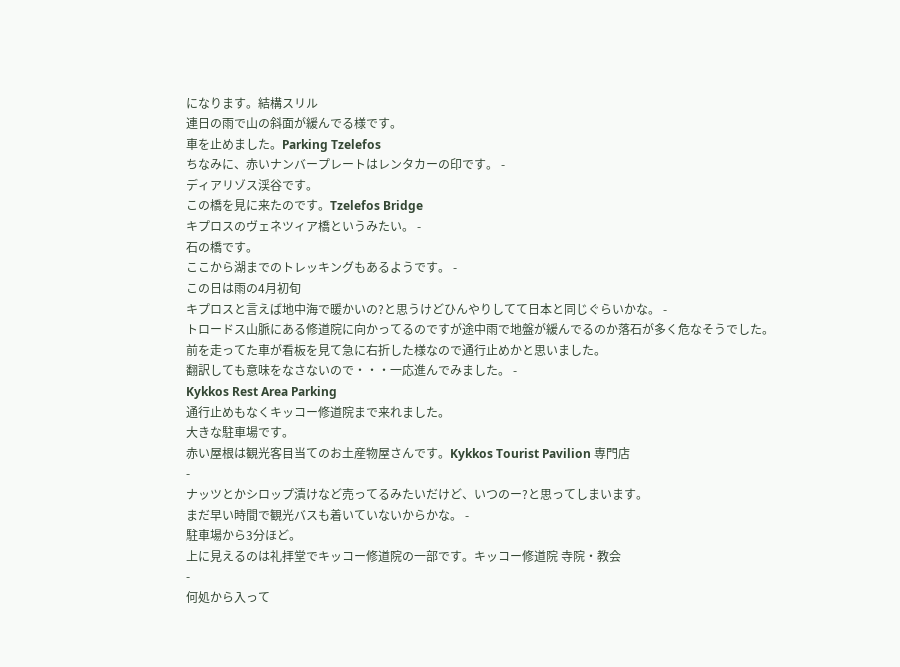になります。結構スリル
連日の雨で山の斜面が緩んでる様です。
車を止めました。Parking Tzelefos
ちなみに、赤いナンバープレートはレンタカーの印です。 -
ディアリゾス渓谷です。
この橋を見に来たのです。Tzelefos Bridge
キプロスのヴェネツィア橋というみたい。 -
石の橋です。
ここから湖までのトレッキングもあるようです。 -
この日は雨の4月初旬
キプロスと言えば地中海で暖かいの?と思うけどひんやりしてて日本と同じぐらいかな。 -
トロードス山脈にある修道院に向かってるのですが途中雨で地盤が緩んでるのか落石が多く危なそうでした。
前を走ってた車が看板を見て急に右折した様なので通行止めかと思いました。
翻訳しても意味をなさないので・・・一応進んでみました。 -
Kykkos Rest Area Parking
通行止めもなくキッコー修道院まで来れました。
大きな駐車場です。
赤い屋根は観光客目当てのお土産物屋さんです。Kykkos Tourist Pavilion 専門店
-
ナッツとかシロップ漬けなど売ってるみたいだけど、いつのー?と思ってしまいます。
まだ早い時間で観光バスも着いていないからかな。 -
駐車場から3分ほど。
上に見えるのは礼拝堂でキッコー修道院の一部です。キッコー修道院 寺院・教会
-
何処から入って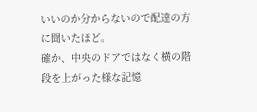いいのか分からないので配達の方に聞いたほど。
確か、中央のドアではなく横の階段を上がった様な記憶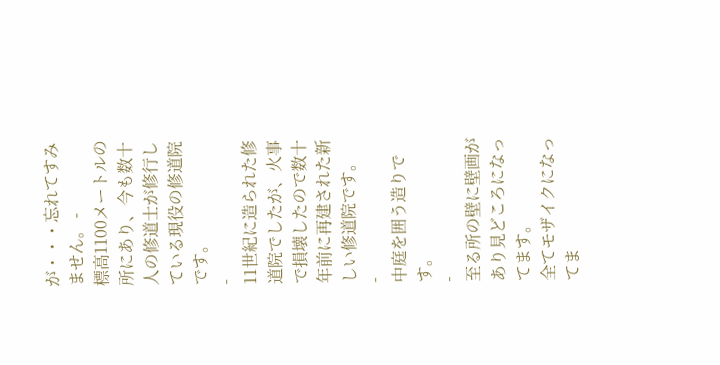が・・・忘れてすみません。 -
標高1100メートルの所にあり、今も数十人の修道士が修行している現役の修道院です。
-
11世紀に造られた修道院でしたが、火事で損壊したので数十年前に再建された新しい修道院です。
-
中庭を囲う造りです。
-
至る所の壁に壁画があり見どころになってます。
全てモザイクになってま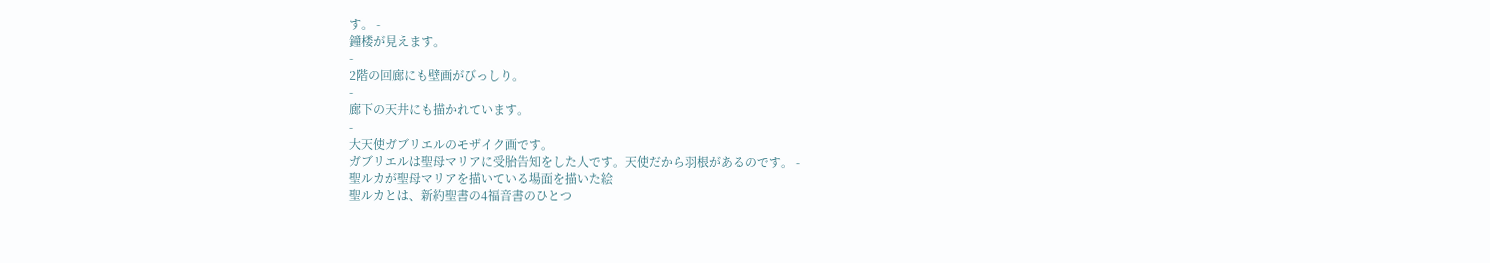す。 -
鐘楼が見えます。
-
2階の回廊にも壁画がびっしり。
-
廊下の天井にも描かれています。
-
大天使ガブリエルのモザイク画です。
ガブリエルは聖母マリアに受胎告知をした人です。天使だから羽根があるのです。 -
聖ルカが聖母マリアを描いている場面を描いた絵
聖ルカとは、新約聖書の4福音書のひとつ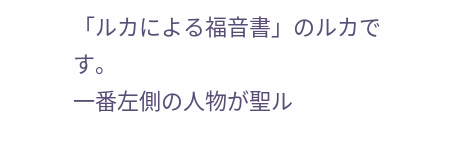「ルカによる福音書」のルカです。
一番左側の人物が聖ル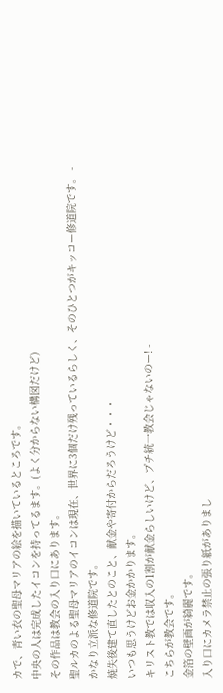カで、青い衣の聖母マリアの絵を描いているところです。
中央の人は完成したイコンを持ってるます。(よく分からない構図だけど)
その作品は教会の入り口にあります。
聖ルカのよる聖母マリアのイコンは現在、世界に3個だけ残っているらしく、そのひとつがキッコー修道院です。 -
かなり立派な修道院です。
焼失後建て直したとのこと、献金や寄付からだろうけど・・・
いつも思うけどお金かかります。
キリスト教では収入の1割が献金らしいけど、プチ統一教会じゃないのー! -
こちらが教会です。
金箔の壁画が綺麗です。
入り口にカメラ禁止の張り紙がありまし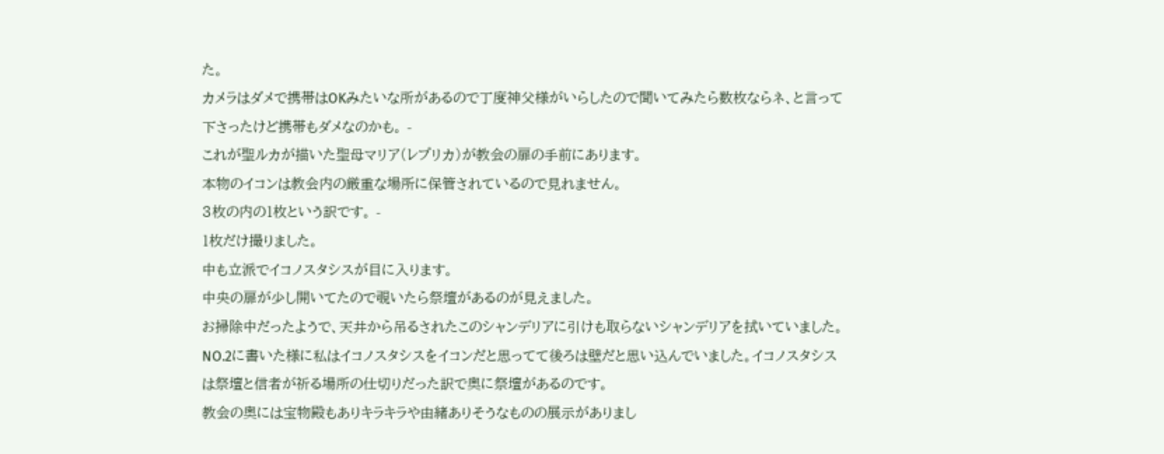た。
カメラはダメで携帯はOKみたいな所があるので丁度神父様がいらしたので聞いてみたら数枚ならネ、と言って下さったけど携帯もダメなのかも。 -
これが聖ルカが描いた聖母マリア(レプリカ)が教会の扉の手前にあります。
本物のイコンは教会内の厳重な場所に保管されているので見れません。
3枚の内の1枚という訳です。 -
1枚だけ撮りました。
中も立派でイコノスタシスが目に入ります。
中央の扉が少し開いてたので覗いたら祭壇があるのが見えました。
お掃除中だったようで、天井から吊るされたこのシャンデリアに引けも取らないシャンデリアを拭いていました。
NO.2に書いた様に私はイコノスタシスをイコンだと思ってて後ろは壁だと思い込んでいました。イコノスタシスは祭壇と信者が祈る場所の仕切りだった訳で奥に祭壇があるのです。
教会の奥には宝物殿もありキラキラや由緒ありそうなものの展示がありまし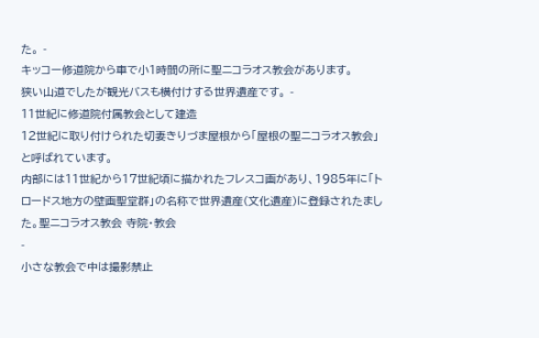た。 -
キッコー修道院から車で小1時間の所に聖ニコラオス教会があります。
狭い山道でしたが観光バスも横付けする世界遺産です。 -
11世紀に修道院付属教会として建造
12世紀に取り付けられた切妻きりづま屋根から「屋根の聖ニコラオス教会」と呼ばれています。
内部には11世紀から17世紀頃に描かれたフレスコ画があり、1985年に「トロードス地方の壁画聖堂群」の名称で世界遺産(文化遺産)に登録されたました。聖ニコラオス教会 寺院・教会
-
小さな教会で中は撮影禁止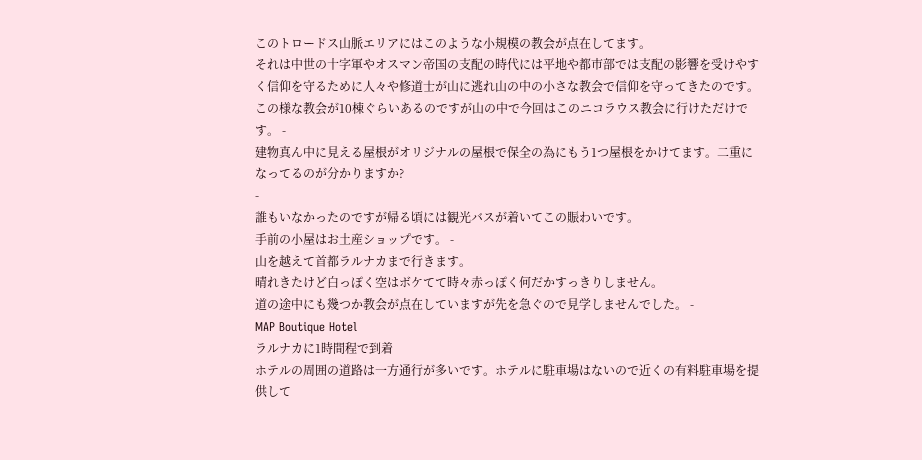このトロードス山脈エリアにはこのような小規模の教会が点在してます。
それは中世の十字軍やオスマン帝国の支配の時代には平地や都市部では支配の影響を受けやすく信仰を守るために人々や修道士が山に逃れ山の中の小さな教会で信仰を守ってきたのです。
この様な教会が10棟ぐらいあるのですが山の中で今回はこのニコラウス教会に行けただけです。 -
建物真ん中に見える屋根がオリジナルの屋根で保全の為にもう1つ屋根をかけてます。二重になってるのが分かりますか?
-
誰もいなかったのですが帰る頃には観光バスが着いてこの賑わいです。
手前の小屋はお土産ショップです。 -
山を越えて首都ラルナカまで行きます。
晴れきたけど白っぽく空はボケてて時々赤っぽく何だかすっきりしません。
道の途中にも幾つか教会が点在していますが先を急ぐので見学しませんでした。 -
MAP Boutique Hotel
ラルナカに1時間程で到着
ホテルの周囲の道路は一方通行が多いです。ホテルに駐車場はないので近くの有料駐車場を提供して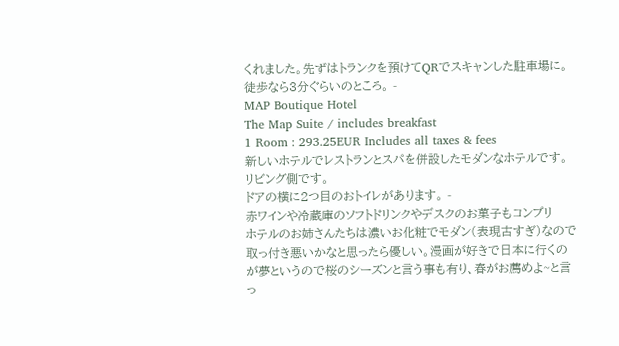くれました。先ずはトランクを預けてQRでスキャンした駐車場に。徒歩なら3分ぐらいのところ。 -
MAP Boutique Hotel
The Map Suite / includes breakfast
1 Room : 293.25EUR Includes all taxes & fees
新しいホテルでレストランとスパを併設したモダンなホテルです。
リビング側です。
ドアの横に2つ目のおトイレがあります。 -
赤ワインや冷蔵庫のソフトドリンクやデスクのお菓子もコンプリ
ホテルのお姉さんたちは濃いお化粧でモダン(表現古すぎ)なので取っ付き悪いかなと思ったら優しい。漫画が好きで日本に行くのが夢というので桜のシーズンと言う事も有り、春がお薦めよ~と言っ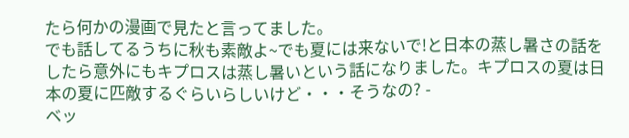たら何かの漫画で見たと言ってました。
でも話してるうちに秋も素敵よ~でも夏には来ないで!と日本の蒸し暑さの話をしたら意外にもキプロスは蒸し暑いという話になりました。キプロスの夏は日本の夏に匹敵するぐらいらしいけど・・・そうなの? -
ベッ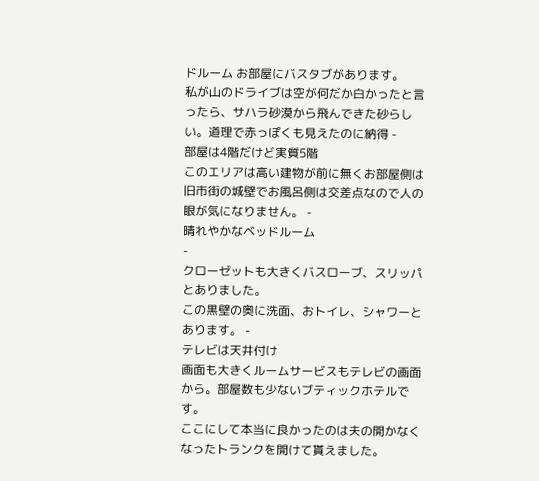ドルーム お部屋にバスタブがあります。
私が山のドライブは空が何だか白かったと言ったら、サハラ砂漠から飛んできた砂らしい。道理で赤っぽくも見えたのに納得 -
部屋は4階だけど実質5階
このエリアは高い建物が前に無くお部屋側は旧市街の城壁でお風呂側は交差点なので人の眼が気になりません。 -
晴れやかなベッドルーム
-
クローゼットも大きくバスローブ、スリッパとありました。
この黒壁の奥に洗面、おトイレ、シャワーとあります。 -
テレビは天井付け
画面も大きくルームサービスもテレビの画面から。部屋数も少ないブティックホテルです。
ここにして本当に良かったのは夫の開かなくなったトランクを開けて貰えました。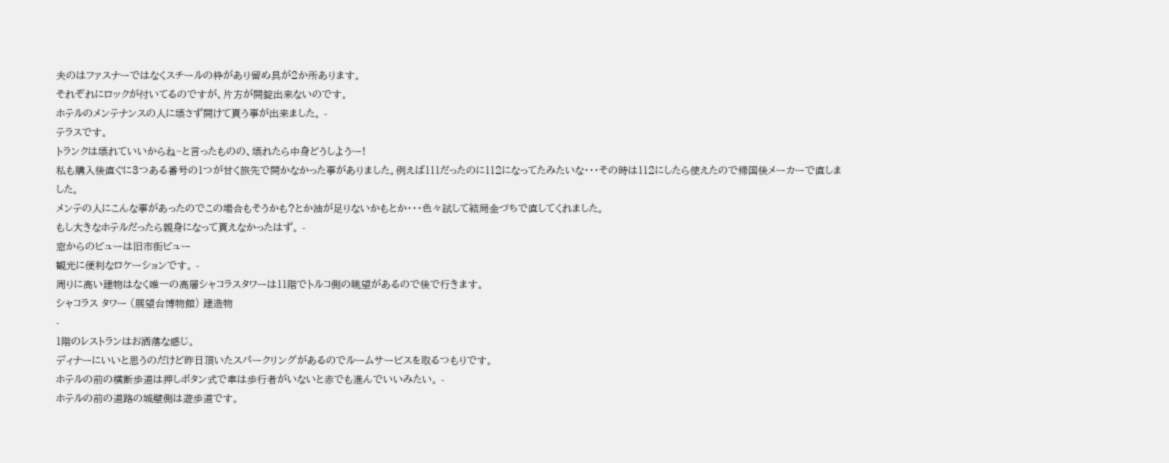夫のはファスナーではなくスチールの枠があり留め具が2か所あります。
それぞれにロックが付いてるのですが、片方が開錠出来ないのです。
ホテルのメンテナンスの人に壊さず開けて貰う事が出来ました。 -
テラスです。
トランクは壊れていいからね~と言ったものの、壊れたら中身どうしようー!
私も購入後直ぐに3つある番号の1つが甘く旅先で開かなかった事がありました。例えば111だったのに112になってたみたいな・・・その時は112にしたら使えたので帰国後メーカーで直しました。
メンテの人にこんな事があったのでこの場合もそうかも?とか油が足りないかもとか・・・色々試して結局金づちで直してくれました。
もし大きなホテルだったら親身になって貰えなかったはず。 -
窓からのビューは旧市街ビュー
観光に便利なロケーションです。 -
周りに高い建物はなく唯一の高層シャコラスタワーは11階でトルコ側の眺望があるので後で行きます。
シャコラス タワー (展望台博物館) 建造物
-
1階のレストランはお洒落な感じ。
ディナーにいいと思うのだけど昨日頂いたスパークリングがあるのでルームサービスを取るつもりです。
ホテルの前の横断歩道は押しボタン式で車は歩行者がいないと赤でも進んでいいみたい。 -
ホテルの前の道路の城壁側は遊歩道です。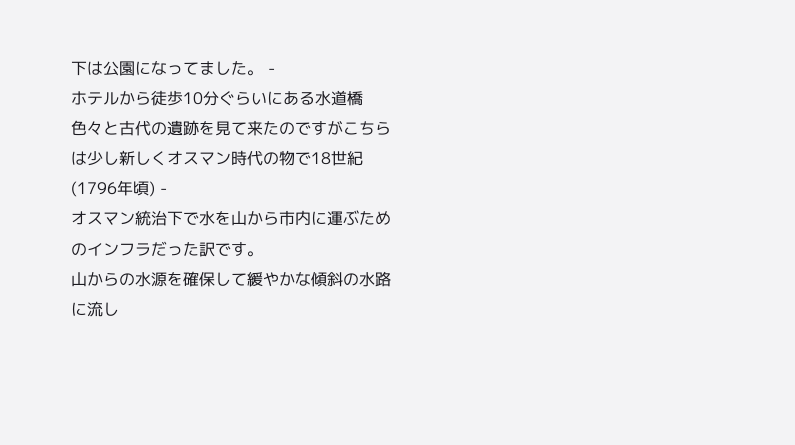下は公園になってました。 -
ホテルから徒歩10分ぐらいにある水道橋
色々と古代の遺跡を見て来たのですがこちらは少し新しくオスマン時代の物で18世紀(1796年頃) -
オスマン統治下で水を山から市内に運ぶためのインフラだった訳です。
山からの水源を確保して緩やかな傾斜の水路に流し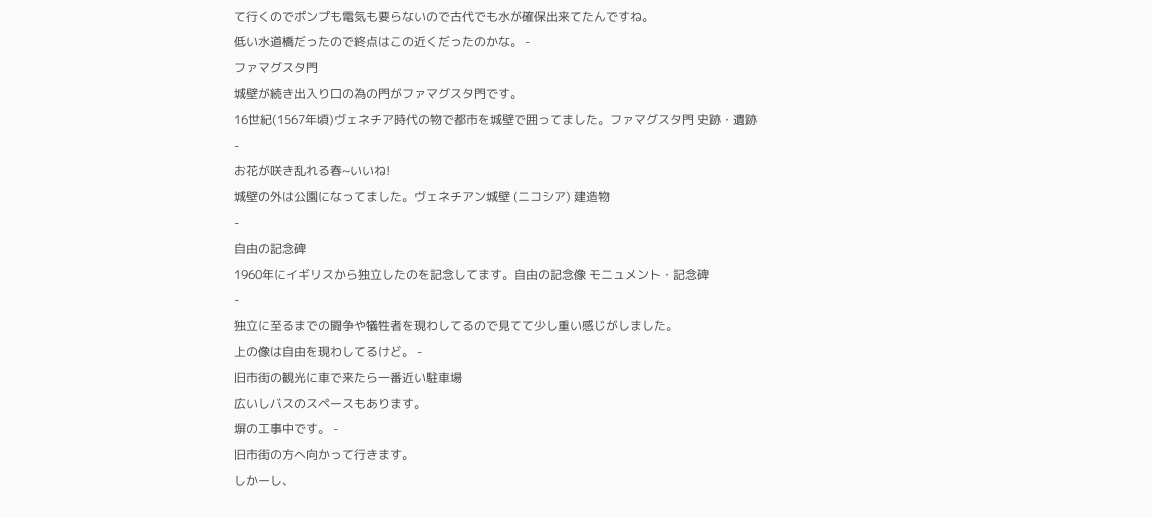て行くのでポンプも電気も要らないので古代でも水が確保出来てたんですね。
低い水道橋だったので終点はこの近くだったのかな。 -
ファマグスタ門
城壁が続き出入り口の為の門がファマグスタ門です。
16世紀(1567年頃)ヴェネチア時代の物で都市を城壁で囲ってました。ファマグスタ門 史跡・遺跡
-
お花が咲き乱れる春~いいね!
城壁の外は公園になってました。ヴェネチアン城壁 (ニコシア) 建造物
-
自由の記念碑
1960年にイギリスから独立したのを記念してます。自由の記念像 モニュメント・記念碑
-
独立に至るまでの闘争や犠牲者を現わしてるので見てて少し重い感じがしました。
上の像は自由を現わしてるけど。 -
旧市街の観光に車で来たら一番近い駐車場
広いしバスのスペースもあります。
塀の工事中です。 -
旧市街の方へ向かって行きます。
しかーし、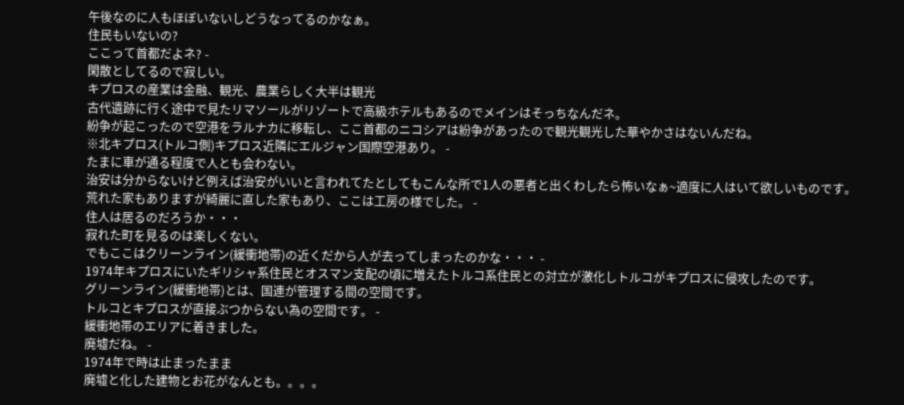午後なのに人もほぼいないしどうなってるのかなぁ。
住民もいないの?
ここって首都だよネ? -
閑散としてるので寂しい。
キプロスの産業は金融、観光、農業らしく大半は観光
古代遺跡に行く途中で見たリマソールがリゾートで高級ホテルもあるのでメインはそっちなんだネ。
紛争が起こったので空港をラルナカに移転し、ここ首都のニコシアは紛争があったので観光観光した華やかさはないんだね。
※北キプロス(トルコ側)キプロス近隣にエルジャン国際空港あり。 -
たまに車が通る程度で人とも会わない。
治安は分からないけど例えば治安がいいと言われてたとしてもこんな所で1人の悪者と出くわしたら怖いなぁ~適度に人はいて欲しいものです。
荒れた家もありますが綺麗に直した家もあり、ここは工房の様でした。 -
住人は居るのだろうか・・・
寂れた町を見るのは楽しくない。
でもここはクリーンライン(緩衝地帯)の近くだから人が去ってしまったのかな・・・ -
1974年キプロスにいたギリシャ系住民とオスマン支配の頃に増えたトルコ系住民との対立が激化しトルコがキプロスに侵攻したのです。
グリーンライン(緩衝地帯)とは、国連が管理する間の空間です。
トルコとキプロスが直接ぶつからない為の空間です。 -
緩衝地帯のエリアに着きました。
廃墟だね。 -
1974年で時は止まったまま
廃墟と化した建物とお花がなんとも。。。。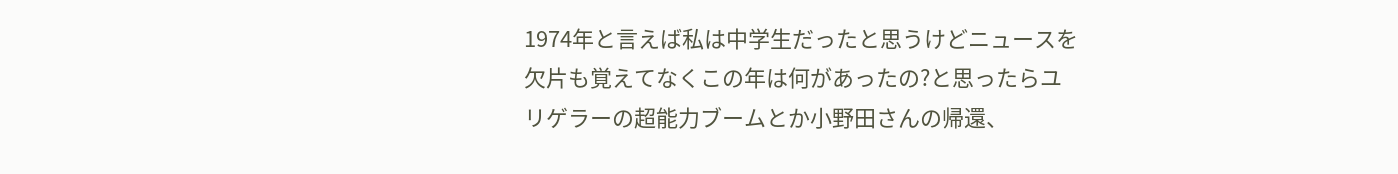1974年と言えば私は中学生だったと思うけどニュースを欠片も覚えてなくこの年は何があったの?と思ったらユリゲラーの超能力ブームとか小野田さんの帰還、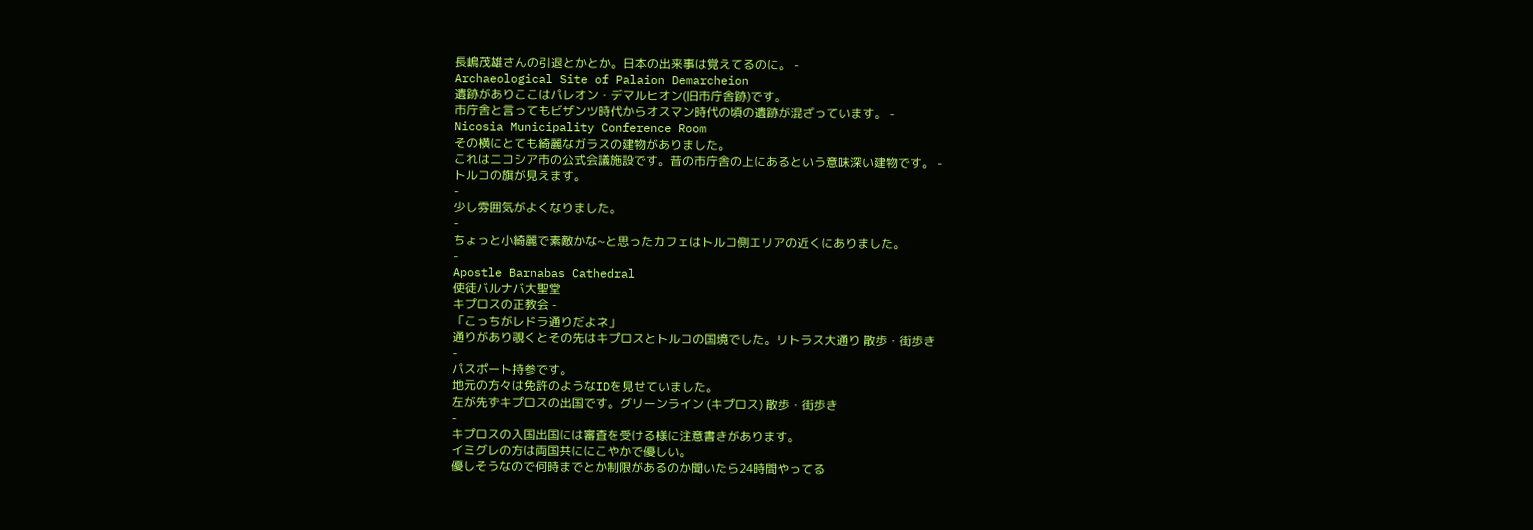長嶋茂雄さんの引退とかとか。日本の出来事は覚えてるのに。 -
Archaeological Site of Palaion Demarcheion
遺跡がありここはパレオン・デマルヒオン(旧市庁舎跡)です。
市庁舎と言ってもビザンツ時代からオスマン時代の頃の遺跡が混ざっています。 -
Nicosia Municipality Conference Room
その横にとても綺麗なガラスの建物がありました。
これはニコシア市の公式会議施設です。昔の市庁舎の上にあるという意味深い建物です。 -
トルコの旗が見えます。
-
少し雰囲気がよくなりました。
-
ちょっと小綺麗で素敵かな~と思ったカフェはトルコ側エリアの近くにありました。
-
Apostle Barnabas Cathedral
使徒バルナバ大聖堂
キプロスの正教会 -
「こっちがレドラ通りだよネ」
通りがあり覗くとその先はキプロスとトルコの国境でした。リトラス大通り 散歩・街歩き
-
パスポート持参です。
地元の方々は免許のようなIDを見せていました。
左が先ずキプロスの出国です。グリーンライン (キプロス) 散歩・街歩き
-
キプロスの入国出国には審査を受ける様に注意書きがあります。
イミグレの方は両国共ににこやかで優しい。
優しそうなので何時までとか制限があるのか聞いたら24時間やってる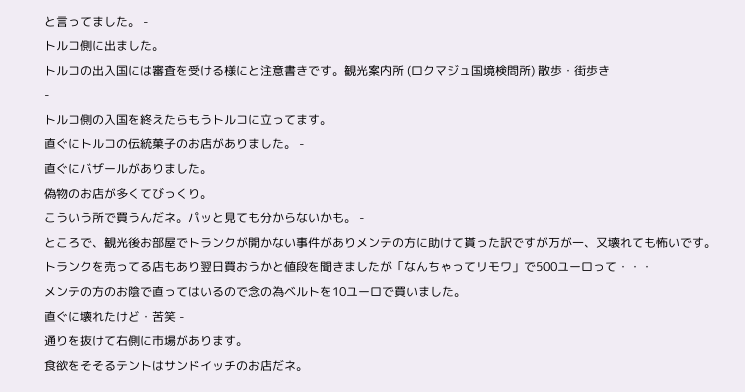と言ってました。 -
トルコ側に出ました。
トルコの出入国には審査を受ける様にと注意書きです。観光案内所 (ロクマジュ国境検問所) 散歩・街歩き
-
トルコ側の入国を終えたらもうトルコに立ってます。
直ぐにトルコの伝統菓子のお店がありました。 -
直ぐにバザールがありました。
偽物のお店が多くてびっくり。
こういう所で買うんだネ。パッと見ても分からないかも。 -
ところで、観光後お部屋でトランクが開かない事件がありメンテの方に助けて貰った訳ですが万が一、又壊れても怖いです。
トランクを売ってる店もあり翌日買おうかと値段を聞きましたが「なんちゃってリモワ」で500ユーロって・・・
メンテの方のお陰で直ってはいるので念の為ベルトを10ユーロで買いました。
直ぐに壊れたけど・苦笑 -
通りを抜けて右側に市場があります。
食欲をそそるテントはサンドイッチのお店だネ。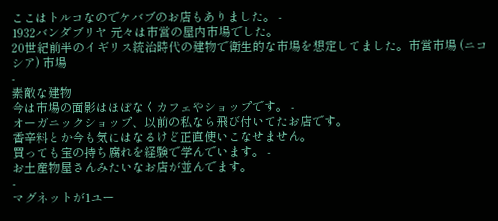ここはトルコなのでケバブのお店もありました。 -
1932バンダブリヤ 元々は市営の屋内市場でした。
20世紀前半のイギリス統治時代の建物で衛生的な市場を想定してました。市営市場 (ニコシア) 市場
-
素敵な建物
今は市場の面影はほぼなくカフェやショップです。 -
オーガニックショップ、以前の私なら飛び付いてたお店です。
香辛料とか今も気にはなるけど正直使いこなせません。
買っても宝の持ち腐れを経験で学んでいます。 -
お土産物屋さんみたいなお店が並んでます。
-
マグネットが1ユー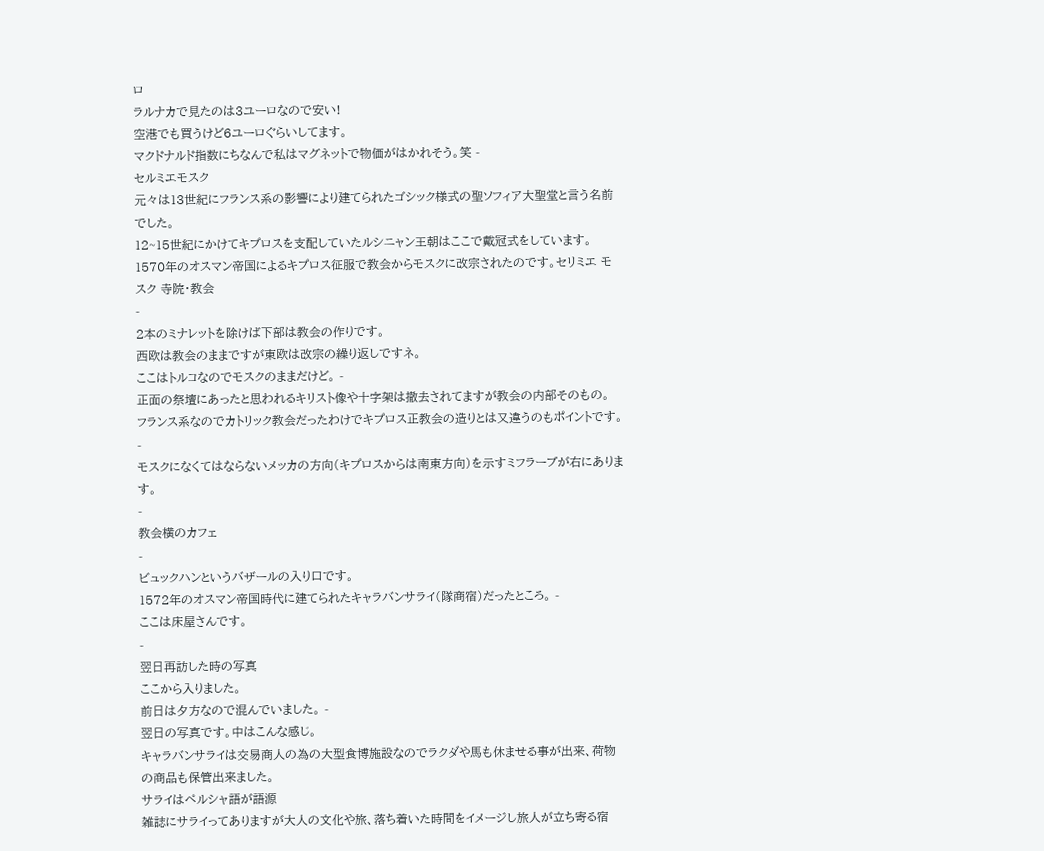ロ
ラルナカで見たのは3ユーロなので安い!
空港でも買うけど6ユーロぐらいしてます。
マクドナルド指数にちなんで私はマグネットで物価がはかれそう。笑 -
セルミエモスク
元々は13世紀にフランス系の影響により建てられたゴシック様式の聖ソフィア大聖堂と言う名前でした。
12~15世紀にかけてキプロスを支配していたルシニャン王朝はここで戴冠式をしています。1570年のオスマン帝国によるキプロス征服で教会からモスクに改宗されたのです。セリミエ モスク 寺院・教会
-
2本のミナレットを除けば下部は教会の作りです。
西欧は教会のままですが東欧は改宗の繰り返しですネ。
ここはトルコなのでモスクのままだけど。 -
正面の祭壇にあったと思われるキリスト像や十字架は撤去されてますが教会の内部そのもの。
フランス系なのでカトリック教会だったわけでキプロス正教会の造りとは又違うのもポイントです。 -
モスクになくてはならないメッカの方向(キプロスからは南東方向)を示すミフラーブが右にあります。
-
教会横のカフェ
-
ビュックハンというバザールの入り口です。
1572年のオスマン帝国時代に建てられたキャラバンサライ(隊商宿)だったところ。 -
ここは床屋さんです。
-
翌日再訪した時の写真
ここから入りました。
前日は夕方なので混んでいました。 -
翌日の写真です。中はこんな感じ。
キャラバンサライは交易商人の為の大型食博施設なのでラクダや馬も休ませる事が出来、荷物の商品も保管出来ました。
サライはペルシャ語が語源
雑誌にサライってありますが大人の文化や旅、落ち着いた時間をイメージし旅人が立ち寄る宿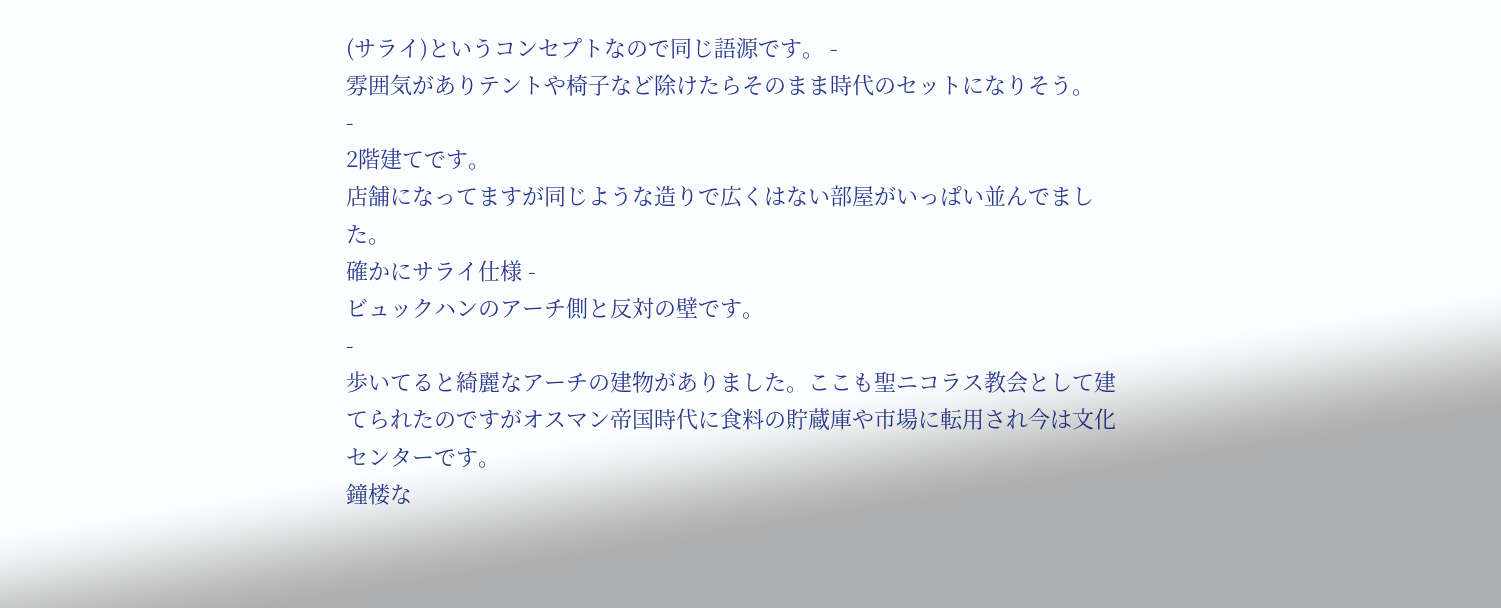(サライ)というコンセプトなので同じ語源です。 -
雰囲気がありテントや椅子など除けたらそのまま時代のセットになりそう。
-
2階建てです。
店舗になってますが同じような造りで広くはない部屋がいっぱい並んでました。
確かにサライ仕様 -
ビュックハンのアーチ側と反対の壁です。
-
歩いてると綺麗なアーチの建物がありました。ここも聖ニコラス教会として建てられたのですがオスマン帝国時代に食料の貯蔵庫や市場に転用され今は文化センターです。
鐘楼な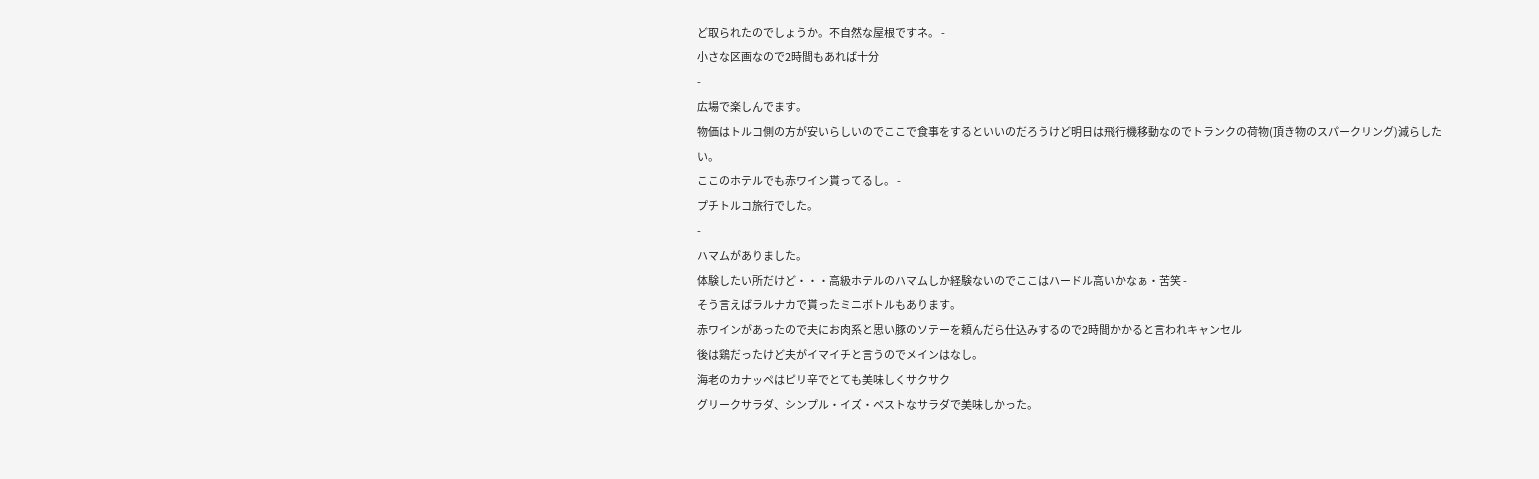ど取られたのでしょうか。不自然な屋根ですネ。 -
小さな区画なので2時間もあれば十分
-
広場で楽しんでます。
物価はトルコ側の方が安いらしいのでここで食事をするといいのだろうけど明日は飛行機移動なのでトランクの荷物(頂き物のスパークリング)減らしたい。
ここのホテルでも赤ワイン貰ってるし。 -
プチトルコ旅行でした。
-
ハマムがありました。
体験したい所だけど・・・高級ホテルのハマムしか経験ないのでここはハードル高いかなぁ・苦笑 -
そう言えばラルナカで貰ったミニボトルもあります。
赤ワインがあったので夫にお肉系と思い豚のソテーを頼んだら仕込みするので2時間かかると言われキャンセル
後は鶏だったけど夫がイマイチと言うのでメインはなし。
海老のカナッペはピリ辛でとても美味しくサクサク
グリークサラダ、シンプル・イズ・ベストなサラダで美味しかった。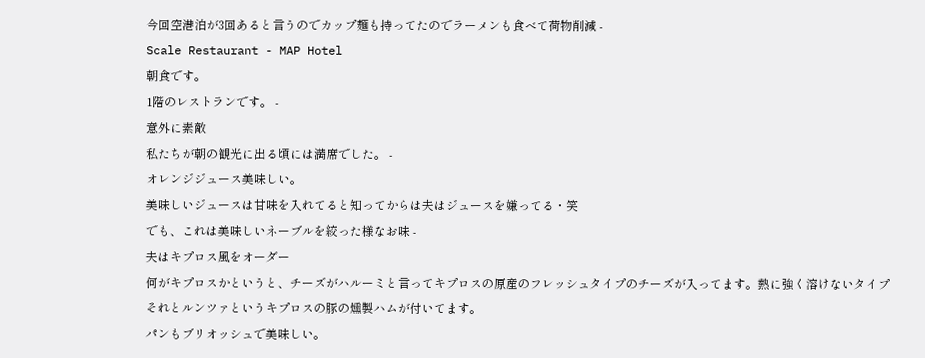今回空港泊が3回あると言うのでカップ麺も持ってたのでラーメンも食べて荷物削減 -
Scale Restaurant - MAP Hotel
朝食です。
1階のレストランです。 -
意外に素敵
私たちが朝の観光に出る頃には満席でした。 -
オレンジジュース美味しい。
美味しいジュースは甘味を入れてると知ってからは夫はジュースを嫌ってる・笑
でも、これは美味しいネーブルを絞った様なお味 -
夫はキプロス風をオーダー
何がキプロスかというと、チーズがハルーミと言ってキプロスの原産のフレッシュタイプのチーズが入ってます。熱に強く溶けないタイプ
それとルンツァというキプロスの豚の燻製ハムが付いてます。
パンもブリオッシュで美味しい。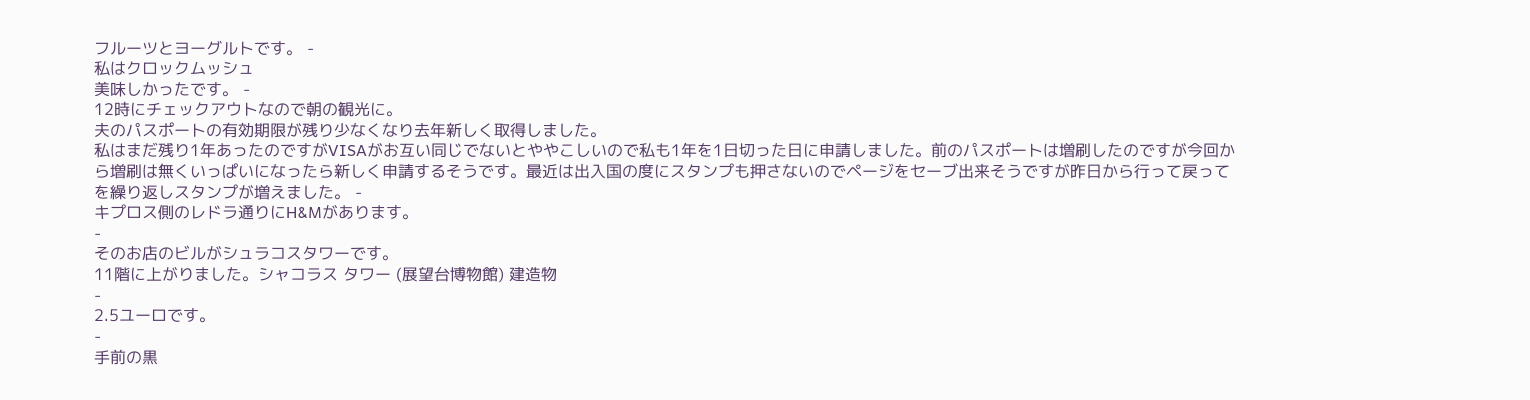フルーツとヨーグルトです。 -
私はクロックムッシュ
美味しかったです。 -
12時にチェックアウトなので朝の観光に。
夫のパスポートの有効期限が残り少なくなり去年新しく取得しました。
私はまだ残り1年あったのですがVISAがお互い同じでないとややこしいので私も1年を1日切った日に申請しました。前のパスポートは増刷したのですが今回から増刷は無くいっぱいになったら新しく申請するそうです。最近は出入国の度にスタンプも押さないのでページをセーブ出来そうですが昨日から行って戻ってを繰り返しスタンプが増えました。 -
キプロス側のレドラ通りにH&Mがあります。
-
そのお店のビルがシュラコスタワーです。
11階に上がりました。シャコラス タワー (展望台博物館) 建造物
-
2.5ユーロです。
-
手前の黒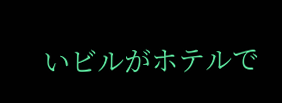いビルがホテルで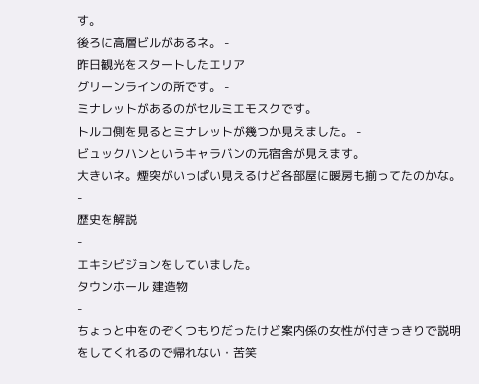す。
後ろに高層ビルがあるネ。 -
昨日観光をスタートしたエリア
グリーンラインの所です。 -
ミナレットがあるのがセルミエモスクです。
トルコ側を見るとミナレットが幾つか見えました。 -
ビュックハンというキャラバンの元宿舎が見えます。
大きいネ。煙突がいっぱい見えるけど各部屋に暖房も揃ってたのかな。 -
歴史を解説
-
エキシビジョンをしていました。
タウンホール 建造物
-
ちょっと中をのぞくつもりだったけど案内係の女性が付きっきりで説明をしてくれるので帰れない・苦笑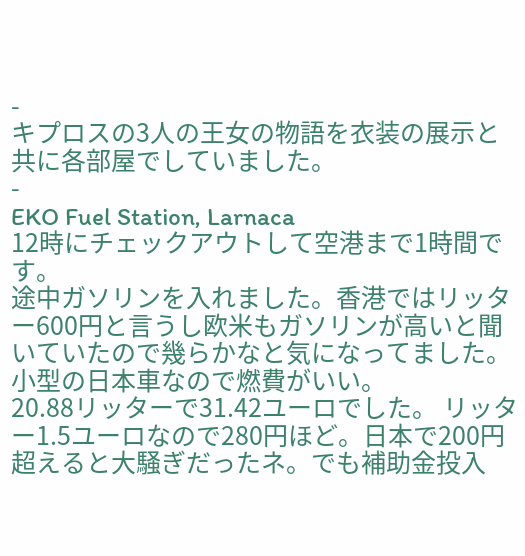-
キプロスの3人の王女の物語を衣装の展示と共に各部屋でしていました。
-
EKO Fuel Station, Larnaca
12時にチェックアウトして空港まで1時間です。
途中ガソリンを入れました。香港ではリッター600円と言うし欧米もガソリンが高いと聞いていたので幾らかなと気になってました。小型の日本車なので燃費がいい。
20.88リッターで31.42ユーロでした。 リッター1.5ユーロなので280円ほど。日本で200円超えると大騒ぎだったネ。でも補助金投入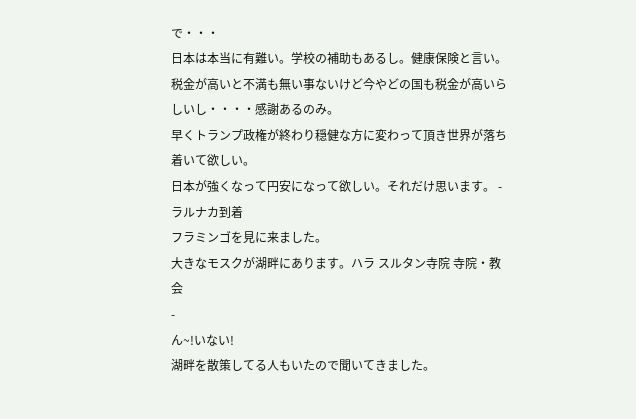で・・・
日本は本当に有難い。学校の補助もあるし。健康保険と言い。税金が高いと不満も無い事ないけど今やどの国も税金が高いらしいし・・・・感謝あるのみ。
早くトランプ政権が終わり穏健な方に変わって頂き世界が落ち着いて欲しい。
日本が強くなって円安になって欲しい。それだけ思います。 -
ラルナカ到着
フラミンゴを見に来ました。
大きなモスクが湖畔にあります。ハラ スルタン寺院 寺院・教会
-
ん~!いない!
湖畔を散策してる人もいたので聞いてきました。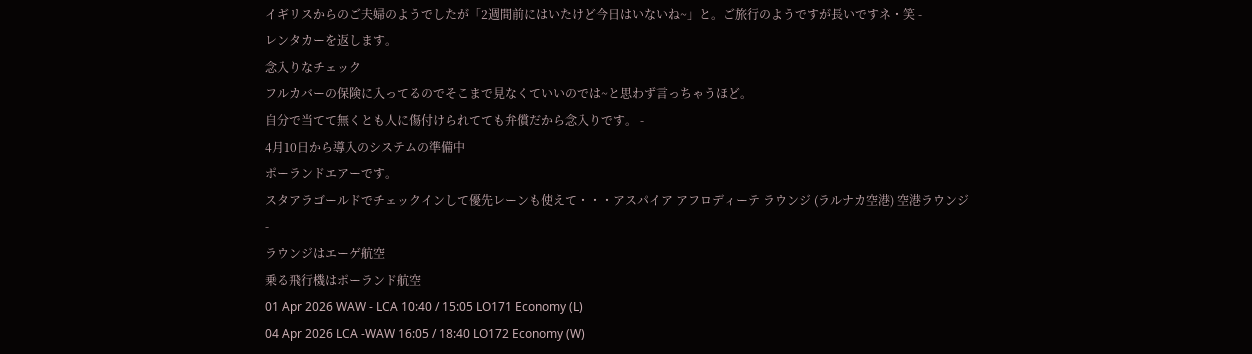イギリスからのご夫婦のようでしたが「2週間前にはいたけど今日はいないね~」と。ご旅行のようですが長いですネ・笑 -
レンタカーを返します。
念入りなチェック
フルカバーの保険に入ってるのでそこまで見なくていいのでは~と思わず言っちゃうほど。
自分で当てて無くとも人に傷付けられてても弁償だから念入りです。 -
4月10日から導入のシステムの準備中
ポーランドエアーです。
スタアラゴールドでチェックインして優先レーンも使えて・・・アスパイア アフロディーテ ラウンジ (ラルナカ空港) 空港ラウンジ
-
ラウンジはエーゲ航空
乗る飛行機はポーランド航空
01 Apr 2026 WAW - LCA 10:40 / 15:05 LO171 Economy (L)
04 Apr 2026 LCA -WAW 16:05 / 18:40 LO172 Economy (W)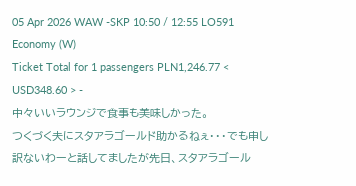05 Apr 2026 WAW -SKP 10:50 / 12:55 LO591 Economy (W)
Ticket Total for 1 passengers PLN1,246.77 < USD348.60 > -
中々いいラウンジで食事も美味しかった。
つくづく夫にスタアラゴールド助かるねぇ・・・でも申し訳ないわーと話してましたが先日、スタアラゴール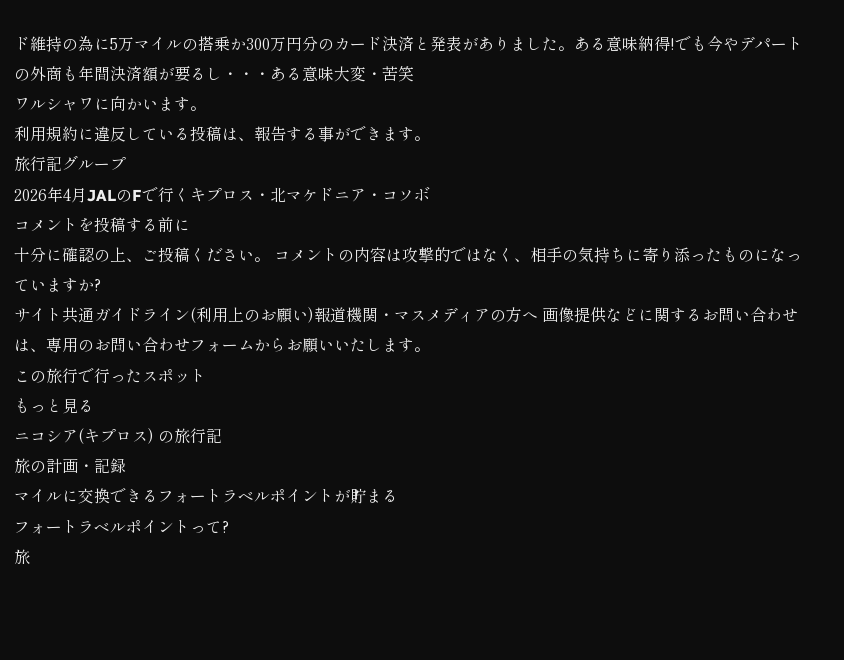ド維持の為に5万マイルの搭乗か300万円分のカード決済と発表がありました。ある意味納得!でも今やデパートの外商も年間決済額が要るし・・・ある意味大変・苦笑
ワルシャワに向かいます。
利用規約に違反している投稿は、報告する事ができます。
旅行記グループ
2026年4月JALのFで行くキプロス・北マケドニア・コソボ
コメントを投稿する前に
十分に確認の上、ご投稿ください。 コメントの内容は攻撃的ではなく、相手の気持ちに寄り添ったものになっていますか?
サイト共通ガイドライン(利用上のお願い)報道機関・マスメディアの方へ 画像提供などに関するお問い合わせは、専用のお問い合わせフォームからお願いいたします。
この旅行で行ったスポット
もっと見る
ニコシア(キプロス) の旅行記
旅の計画・記録
マイルに交換できるフォートラベルポイントが貯まる
フォートラベルポイントって?
旅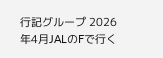行記グループ 2026年4月JALのFで行く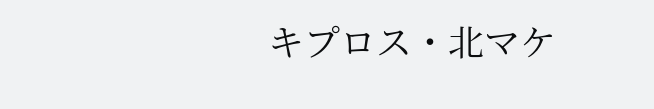キプロス・北マケ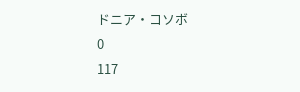ドニア・コソボ
0
117